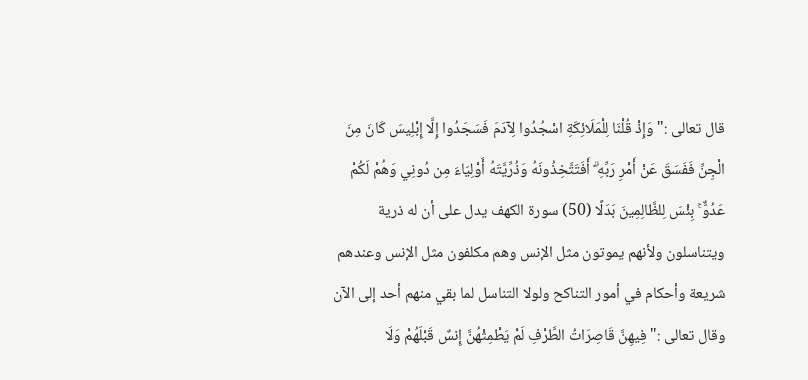قال تعالى :" وَإِذْ قُلْنَا لِلْمَلَائِكَةِ اسْجُدُوا لِآدَمَ فَسَجَدُوا إِلَّا إِبْلِيسَ كَانَ مِنَ الْجِنِّ فَفَسَقَ عَنْ أَمْرِ رَبِّهِ ۗ أَفَتَتَّخِذُونَهُ وَذُرِّيَّتَهُ أَوْلِيَاءَ مِن دُونِي وَهُمْ لَكُمْ عَدُوٌّ ۚ بِئْسَ لِلظَّالِمِينَ بَدَلًا (50) سورة الكهف يدل على أن له ذرية ويتناسلون ولأنهم يموتون مثل الإنس وهم مكلفون مثل الإنس وعندهم شريعة وأحكام في أمور التناكح ولولا التناسل لما بقي منهم أحد إلى الآن وقال تعالى :" فِيهِنَّ قَاصِرَاتُ الطَّرْفِ لَمْ يَطْمِثْهُنَّ إِنسٌ قَبْلَهُمْ وَلَا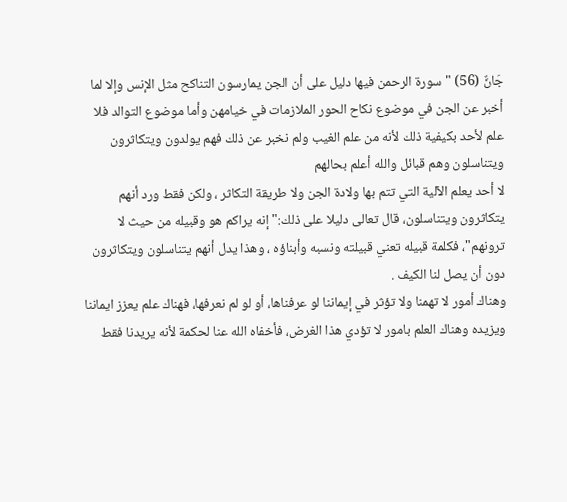جَانٌّ (56) " سورة الرحمن فيها دليل على أن الجن يمارسون التناكح مثل الإنس وإلا لما أخبر عن الجن في موضوع نكاح الحور الملازمات في خيامهن وأما موضوع التوالد فلا علم لأحد بكيفية ذلك لأنه من علم الغيب ولم نخبر عن ذلك فهم يولدون ويتكاثرون ويتناسلون وهم قبائل والله أعلم بحالهم
لا أحد يعلم الآلية التي تتم بها ولادة الجن ولا طريقة التكاثر ، ولكن فقط ورد أنهم يتكاثرون ويتناسلون، قال تعالى دليلا على ذلك:" إنه يراكم هو وقبيله من حيث لا ترونهم"، فكلمة قبيله تعني قبيلته ونسبه وأبناؤه ، وهذا يدل أنهم يتناسلون ويتكاثرون دون أن يصل لنا الكيف .
وهناك أمور لا تهمنا ولا تؤثر في إيماننا لو عرفناها، أو لو لم نعرفها، فهناك علم يعزز ايماننا ويزيده وهناك العلم بامور لا تؤدي هذا الغرض، فأخفاه الله عنا لحكمة لأنه يريدنا فقط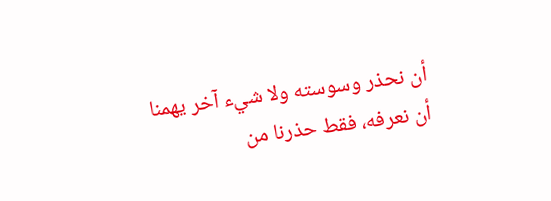أن نحذر وسوسته ولا شيء آخر يهمنا أن نعرفه، فقط حذرنا من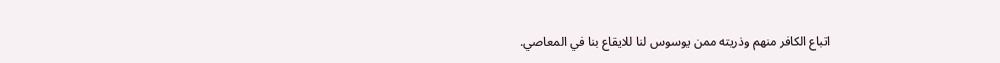اتباع الكافر منهم وذريته ممن يوسوس لنا للايقاع بنا في المعاصي.